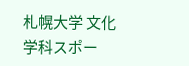札幌大学 文化学科スポー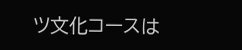ツ文化コースは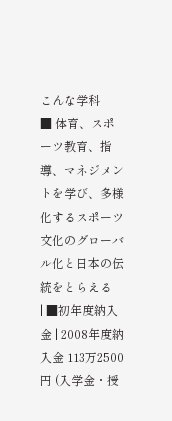こんな学科
■ 体育、スポーツ教育、指導、マネジメントを学び、多様化するスポーツ文化のグローバル化と日本の伝統をとらえる
| ■初年度納入金 | 2008年度納入金 113万2500円 (入学金・授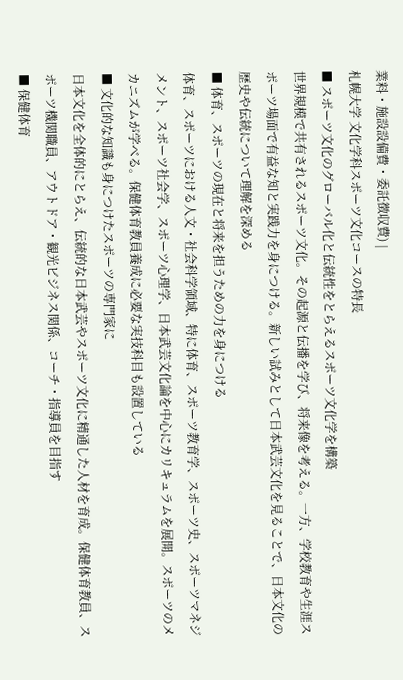業料・施設設備費・委託徴収費) |
札幌大学 文化学科スポーツ文化コースの特長
■ スポーツ文化のグローバル化と伝統性をとらえるスポーツ文化学を構築
世界規模で共有されるスポーツ文化。その起源と伝播を学び、将来像を考える。一方、学校教育や生涯スポーツ場面で有益な知と実践力を身につける。新しい試みとして日本武芸文化を見ることで、日本文化の歴史や伝統について理解を深める
■ 体育、スポーツの現在と将来を担うための力を身につける
体育、スポーツにおける人文・社会科学領域、特に体育、スポーツ教育学、スポーツ史、スポーツマネジメント、スポーツ社会学、スポーツ心理学、日本武芸文化論を中心にカリキュラムを展開。スポーツのメカニズムが学べる。保健体育教員養成に必要な実技科目も設置している
■ 文化的な知識も身につけたスポーツの専門家に
日本文化を全体的にとらえ、伝統的な日本武芸やスポーツ文化に精通した人材を育成。保健体育教員、スポーツ機関職員、アウトドア・観光ビジネス関係、コーチ・指導員を目指す
■ 保健体育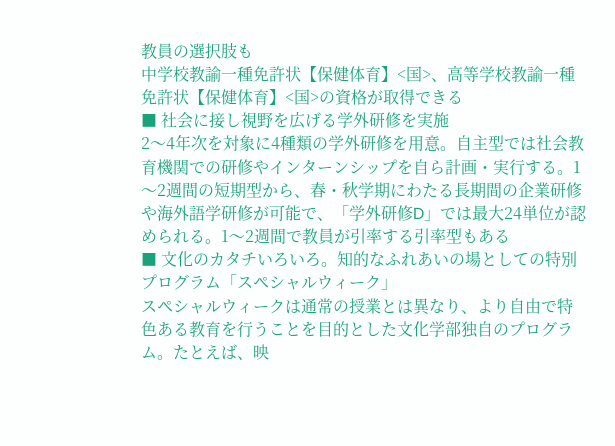教員の選択肢も
中学校教諭一種免許状【保健体育】<国>、高等学校教諭一種免許状【保健体育】<国>の資格が取得できる
■ 社会に接し視野を広げる学外研修を実施
2〜4年次を対象に4種類の学外研修を用意。自主型では社会教育機関での研修やインターンシップを自ら計画・実行する。1〜2週間の短期型から、春・秋学期にわたる長期間の企業研修や海外語学研修が可能で、「学外研修D」では最大24単位が認められる。1〜2週間で教員が引率する引率型もある
■ 文化のカタチいろいろ。知的なふれあいの場としての特別プログラム「スペシャルウィーク」
スペシャルウィークは通常の授業とは異なり、より自由で特色ある教育を行うことを目的とした文化学部独自のプログラム。たとえば、映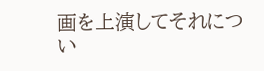画を上演してそれについ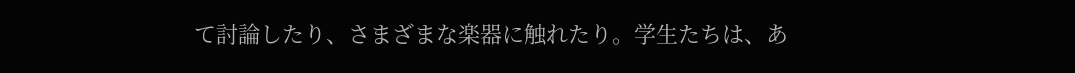て討論したり、さまざまな楽器に触れたり。学生たちは、あ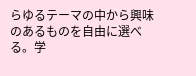らゆるテーマの中から興味のあるものを自由に選べる。学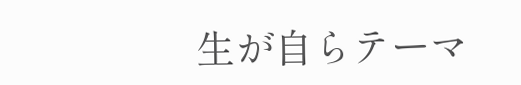生が自らテーマ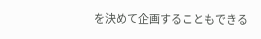を決めて企画することもできる